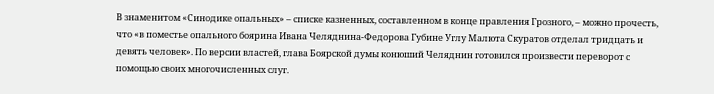В знаменитом «Синодике опальных» – списке казненных, составленном в конце правления Грозного, – можно прочесть, что «в поместье опального боярина Ивана Челяднина-Федорова Губине Углу Малюта Скуратов отделал тридцать и девять человек». По версии властей, глава Боярской думы конюший Челяднин готовился произвести переворот с помощью своих многочисленных слуг.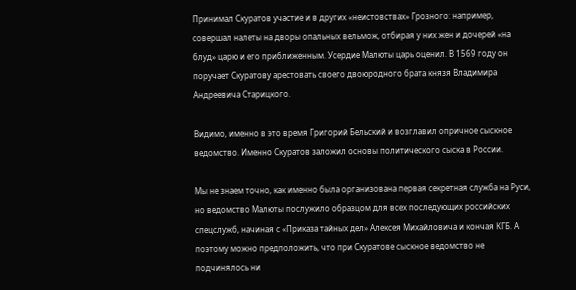Принимал Скуратов участие и в других «неистовствах» Грозного: например, совершал налеты на дворы опальных вельмож, отбирая у них жен и дочерей «на блуд» царю и его приближенным. Усердие Малюты царь оценил. В 1569 году он поручает Скуратову арестовать своего двоюродного брата князя Владимира Андреевича Старицкого.

Видимо, именно в это время Григорий Бельский и возглавил опричное сыскное ведомство. Именно Скуратов заложил основы политического сыска в России.

Мы не знаем точно, как именно была организована первая секретная служба на Руси, но ведомство Малюты послужило образцом для всех последующих российских спецслужб, начиная с «Приказа тайных дел» Алексея Михайловича и кончая КГБ. А поэтому можно предположить, что при Скуратове сыскное ведомство не подчинялось ни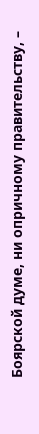Боярской думе, ни опричному правительству, –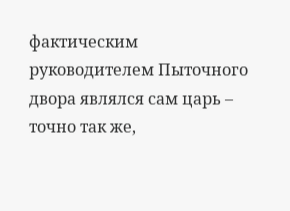фактическим руководителем Пыточного двора являлся сам царь – точно так же,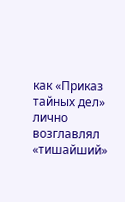как «Приказ тайных дел» лично возглавлял «тишайший»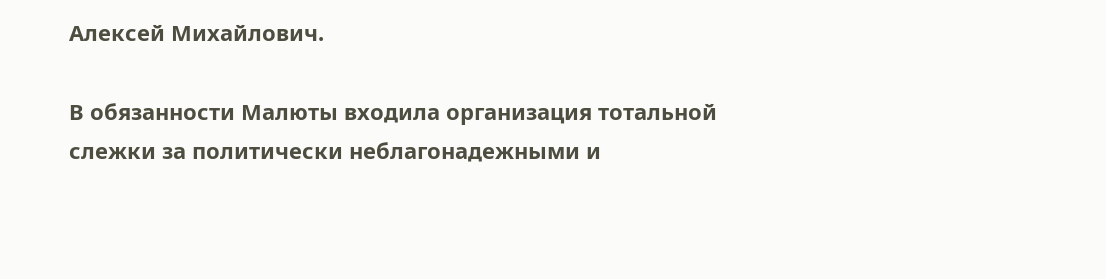Алексей Михайлович.

В обязанности Малюты входила организация тотальной слежки за политически неблагонадежными и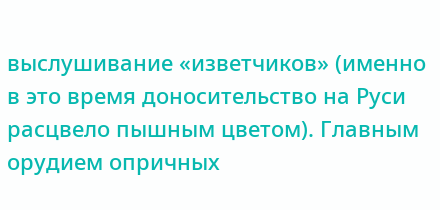выслушивание «изветчиков» (именно в это время доносительство на Руси расцвело пышным цветом). Главным орудием опричных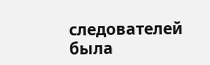следователей была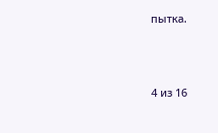пытка.



4 из 16